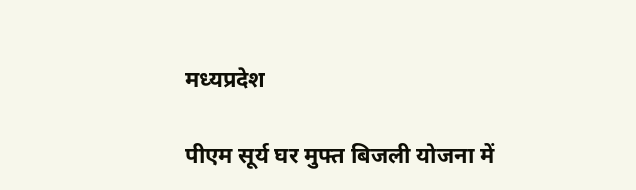मध्यप्रदेश

पीएम सूर्य घर मुफ्त बिजली योजना में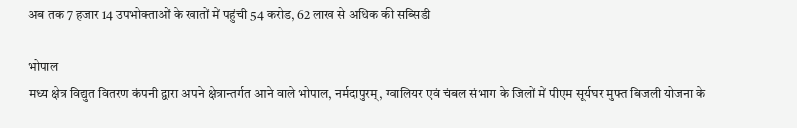अब तक 7 हजार 14 उपभोक्‍ताओं के खातों में पहुंची 54 करोड, 62 लाख से अधिक की सब्सिडी

भोपाल
मध्य क्षेत्र विद्युत वितरण कंपनी द्वारा अपने क्षेत्रान्तर्गत आने वाले भोपाल, नर्मदापुरम्, ग्वालियर एवं चंबल संभाग के जिलों में पीएम सूर्यघर मुफ्त बिजली योजना के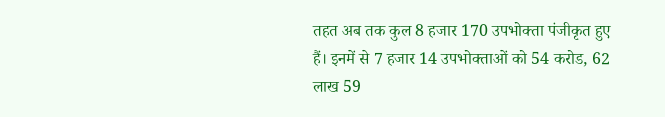तहत अब तक कुल 8 हजार 170 उपभोक्‍ता पंजीकृत हुए हैं। इनमें से 7 हजार 14 उपभोक्‍ताओं को 54 करोड, 62 लाख 59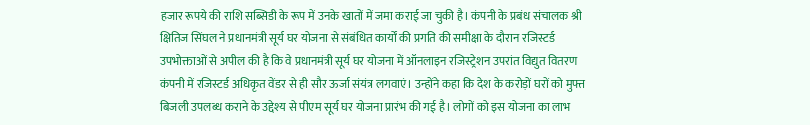हजार रूपये की राशि सब्सिडी के रूप में उनके खातों में जमा कराई जा चुकी है। कंपनी के प्रबंध संचालक श्री क्षितिज सिंघल ने प्रधानमंत्री सूर्य घर योजना से संबंधित कार्यों की प्रगति की समीक्षा के दौरान रजिस्टर्ड उपभोक्ताओं से अपील की है कि वे प्रधानमंत्री सूर्य घर योजना में ऑनलाइन रजिस्ट्रेशन उपरांत विद्युत वितरण कंपनी में रजिस्टर्ड अधिकृत वेंडर से ही सौर ऊर्जा संयंत्र लगवाएं। उन्होंने कहा कि देश के करोड़ों घरों को मुफ्त बिजली उपलब्ध कराने के उद्देश्य से पीएम सूर्य घर योजना प्रारंभ की गई है। लोगों को इस योजना का लाभ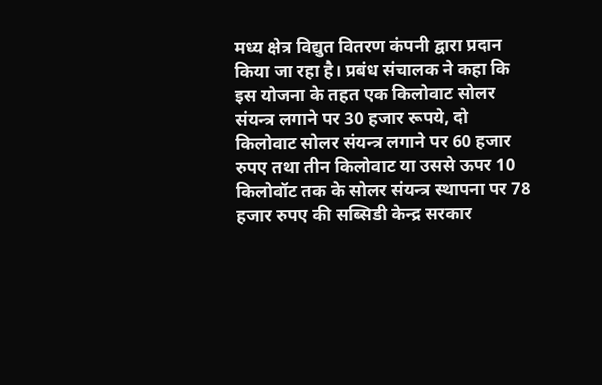मध्य क्षेत्र विद्युत वितरण कंपनी द्वारा प्रदान किया जा रहा है। प्रबंध संचालक ने कहा कि इस योजना के तहत एक किलोवाट सोलर संयन्त्र लगाने पर 30 हजार रूपये, दो किलोवाट सोलर संयन्त्र लगाने पर 60 हजार रुपए तथा तीन किलोवाट या उससे ऊपर 10 किलोवॉट तक के सोलर संयन्त्र स्थापना पर 78 हजार रुपए की सब्सिडी केन्द्र सरकार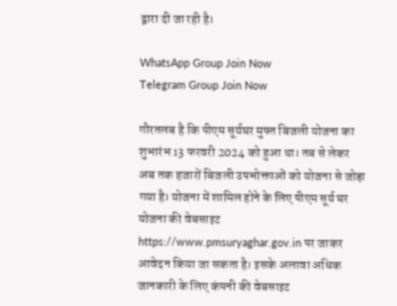द्वारा दी जा रही है।

WhatsApp Group Join Now
Telegram Group Join Now

गौरतलब है कि पीएम सूर्यघर मुफ्त बिजली योजना का शुभारंभ 13 फरवरी 2024 को हुआ था। तब से लेकर अब तक हजारों बिजली उपभोक्ताओं को योजना से जोड़ा गया है। योजना में शामिल होने के लिए पीएम सूर्य घर योजना की वेबसाइट https://www.pmsuryaghar.gov.in पर जाकर आवेदन किया जा सकता है। इसके अलावा अधिक जानकारी के लिए कंपनी की वेबसाइट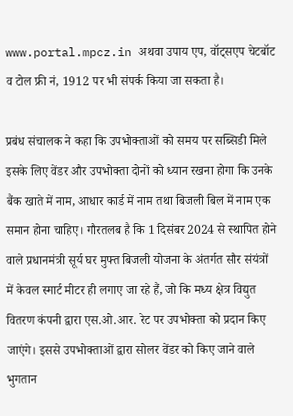www.portal.mpcz.in अथवा उपाय एप, वॉट्सएप चेटबॉट व टोल फ्री नं, 1912 पर भी संपर्क किया जा सकता है।

प्रबंध संचालक ने कहा कि उपभोक्ताओं को समय पर सब्सिडी मिले इसके लिए वेंडर और उपभोक्ता दोनों को ध्यान रखना होगा कि उनके बैंक खाते में नाम, आधार कार्ड में नाम तथा बिजली बिल में नाम एक समान होना चाहिए। गौरतलब है कि 1 दिसंबर 2024 से स्थापित होने वाले प्रधानमंत्री सूर्य घर मुफ्त बिजली योजना के अंतर्गत सौर संयंत्रों में केवल स्मार्ट मीटर ही लगाए जा रहे हैं, जो कि मध्‍य क्षेत्र विद्युत वितरण कंपनी द्वारा एस.ओ.आर. रेट पर उपभोक्‍ता को प्रदान किए जाएंगे। इससे उपभोक्‍ताओं द्वारा सोलर वेंडर को किए जाने वाले भुगतान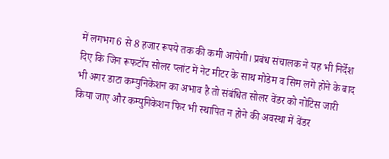में लगभग 6 से 8 हजार रूपये तक की कमी आयेगी। प्रबंध संचालक ने यह भी निर्देश दिए कि जिन रूफटॉप सोलर प्लांट में नेट मीटर के साथ मोडेम व सिम लगे होने के बाद भी अगर डाटा कम्युनिकेशन का अभाव है तो संबंधित सोलर वेंडर को नोटिस जारी किया जाए और कम्युनिकेशन फिर भी स्थापित न होने की अवस्था में वेंडर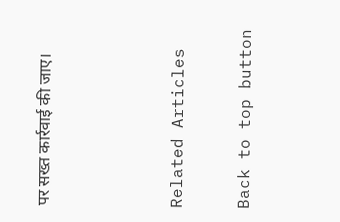पर सख्त कार्रवाई की जाए।



Related Articles

Back to top button